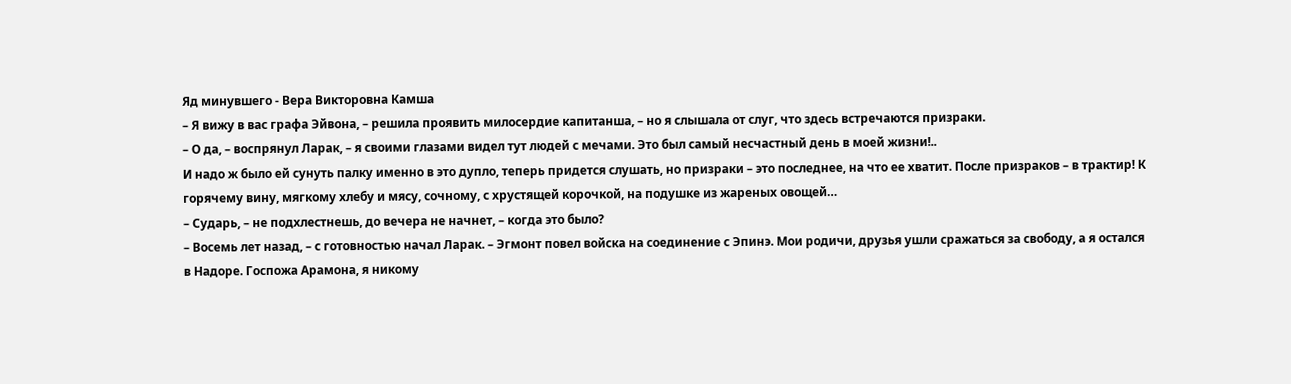Яд минувшего - Вера Викторовна Камша
– Я вижу в вас графа Эйвона, – решила проявить милосердие капитанша, – но я слышала от слуг, что здесь встречаются призраки.
– О да, – воспрянул Ларак, – я своими глазами видел тут людей с мечами. Это был самый несчастный день в моей жизни!..
И надо ж было ей сунуть палку именно в это дупло, теперь придется слушать, но призраки – это последнее, на что ее хватит. После призраков – в трактир! К горячему вину, мягкому хлебу и мясу, сочному, с хрустящей корочкой, на подушке из жареных овощей…
– Сударь, – не подхлестнешь, до вечера не начнет, – когда это было?
– Восемь лет назад, – с готовностью начал Ларак. – Эгмонт повел войска на соединение с Эпинэ. Мои родичи, друзья ушли сражаться за свободу, а я остался в Надоре. Госпожа Арамона, я никому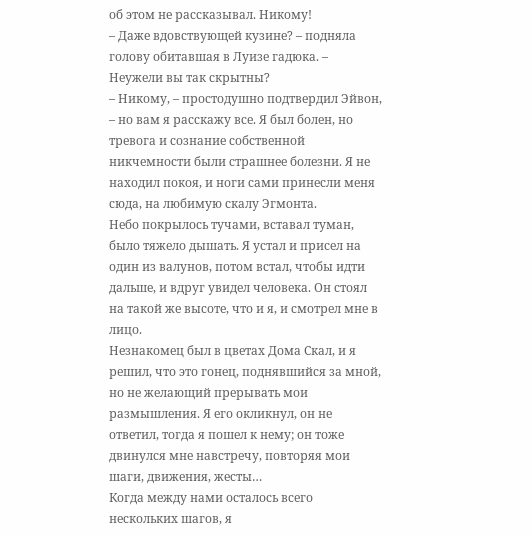об этом не рассказывал. Никому!
– Даже вдовствующей кузине? – подняла голову обитавшая в Луизе гадюка. – Неужели вы так скрытны?
– Никому, – простодушно подтвердил Эйвон, – но вам я расскажу все. Я был болен, но тревога и сознание собственной никчемности были страшнее болезни. Я не находил покоя, и ноги сами принесли меня сюда, на любимую скалу Эгмонта.
Небо покрылось тучами, вставал туман, было тяжело дышать. Я устал и присел на один из валунов, потом встал, чтобы идти дальше, и вдруг увидел человека. Он стоял на такой же высоте, что и я, и смотрел мне в лицо.
Незнакомец был в цветах Дома Скал, и я решил, что это гонец, поднявшийся за мной, но не желающий прерывать мои размышления. Я его окликнул, он не ответил, тогда я пошел к нему; он тоже двинулся мне навстречу, повторяя мои шаги, движения, жесты…
Когда между нами осталось всего нескольких шагов, я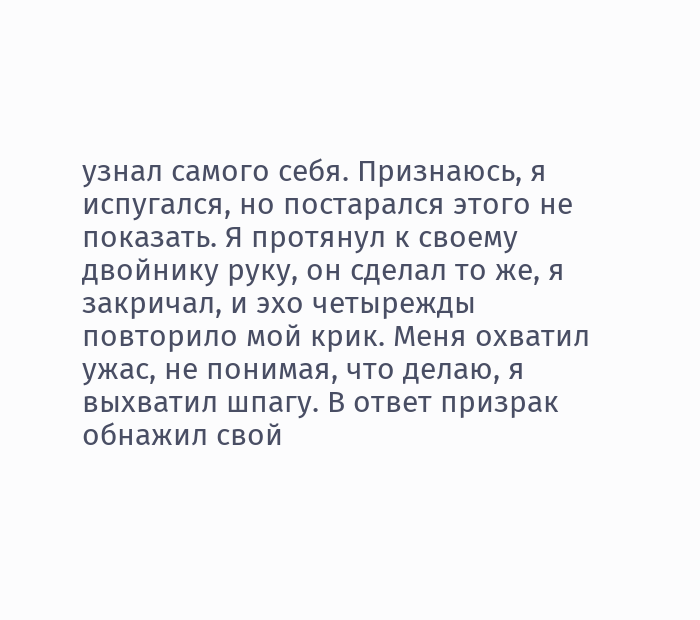узнал самого себя. Признаюсь, я испугался, но постарался этого не показать. Я протянул к своему двойнику руку, он сделал то же, я закричал, и эхо четырежды повторило мой крик. Меня охватил ужас, не понимая, что делаю, я выхватил шпагу. В ответ призрак обнажил свой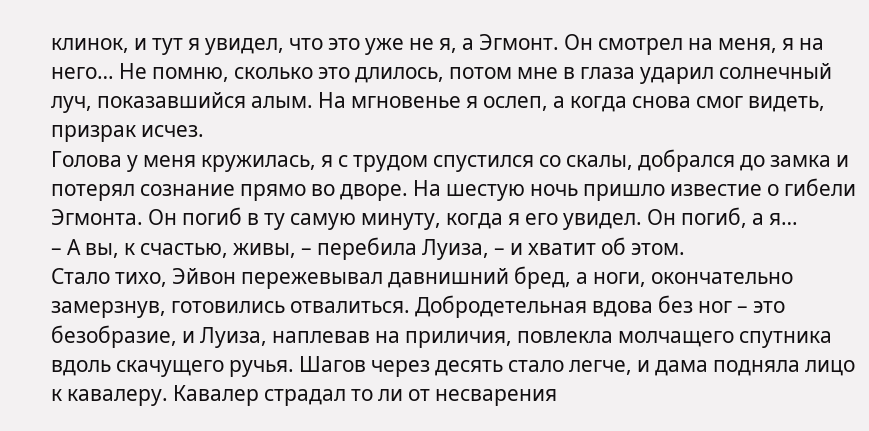клинок, и тут я увидел, что это уже не я, а Эгмонт. Он смотрел на меня, я на него… Не помню, сколько это длилось, потом мне в глаза ударил солнечный луч, показавшийся алым. На мгновенье я ослеп, а когда снова смог видеть, призрак исчез.
Голова у меня кружилась, я с трудом спустился со скалы, добрался до замка и потерял сознание прямо во дворе. На шестую ночь пришло известие о гибели Эгмонта. Он погиб в ту самую минуту, когда я его увидел. Он погиб, а я…
– А вы, к счастью, живы, – перебила Луиза, – и хватит об этом.
Стало тихо, Эйвон пережевывал давнишний бред, а ноги, окончательно замерзнув, готовились отвалиться. Добродетельная вдова без ног – это безобразие, и Луиза, наплевав на приличия, повлекла молчащего спутника вдоль скачущего ручья. Шагов через десять стало легче, и дама подняла лицо к кавалеру. Кавалер страдал то ли от несварения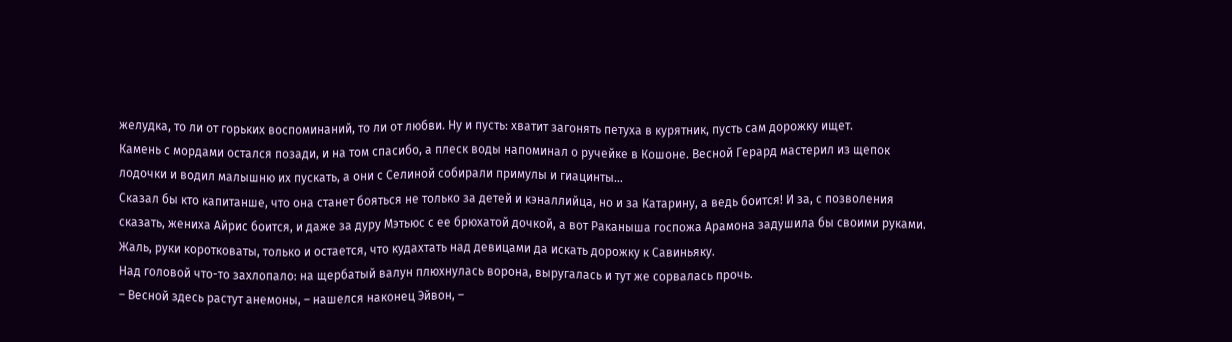желудка, то ли от горьких воспоминаний, то ли от любви. Ну и пусть: хватит загонять петуха в курятник, пусть сам дорожку ищет.
Камень с мордами остался позади, и на том спасибо, а плеск воды напоминал о ручейке в Кошоне. Весной Герард мастерил из щепок лодочки и водил малышню их пускать, а они с Селиной собирали примулы и гиацинты…
Сказал бы кто капитанше, что она станет бояться не только за детей и кэналлийца, но и за Катарину, а ведь боится! И за, с позволения сказать, жениха Айрис боится, и даже за дуру Мэтьюс с ее брюхатой дочкой, а вот Раканыша госпожа Арамона задушила бы своими руками. Жаль, руки коротковаты, только и остается, что кудахтать над девицами да искать дорожку к Савиньяку.
Над головой что-то захлопало: на щербатый валун плюхнулась ворона, выругалась и тут же сорвалась прочь.
– Весной здесь растут анемоны, – нашелся наконец Эйвон, –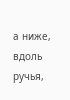а ниже, вдоль ручья,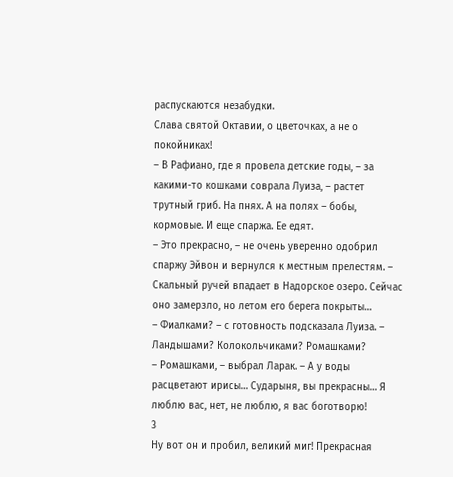распускаются незабудки.
Слава святой Октавии, о цветочках, а не о покойниках!
– В Рафиано, где я провела детские годы, – за какими-то кошками соврала Луиза, – растет трутный гриб. На пнях. А на полях – бобы, кормовые. И еще спаржа. Ее едят.
– Это прекрасно, – не очень уверенно одобрил спаржу Эйвон и вернулся к местным прелестям. – Скальный ручей впадает в Надорское озеро. Сейчас оно замерзло, но летом его берега покрыты…
– Фиалками? – с готовность подсказала Луиза. – Ландышами? Колокольчиками? Ромашками?
– Ромашками, – выбрал Ларак. – А у воды расцветают ирисы… Сударыня, вы прекрасны… Я люблю вас, нет, не люблю, я вас боготворю!
3
Ну вот он и пробил, великий миг! Прекрасная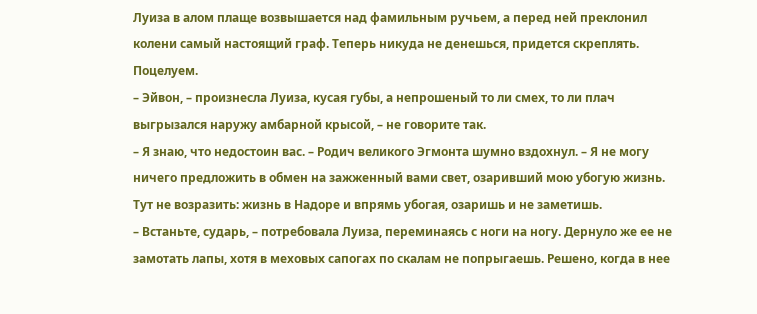Луиза в алом плаще возвышается над фамильным ручьем, а перед ней преклонил колени самый настоящий граф. Теперь никуда не денешься, придется скреплять. Поцелуем.
– Эйвон, – произнесла Луиза, кусая губы, а непрошеный то ли смех, то ли плач выгрызался наружу амбарной крысой, – не говорите так.
– Я знаю, что недостоин вас. – Родич великого Эгмонта шумно вздохнул. – Я не могу ничего предложить в обмен на зажженный вами свет, озаривший мою убогую жизнь.
Тут не возразить: жизнь в Надоре и впрямь убогая, озаришь и не заметишь.
– Встаньте, сударь, – потребовала Луиза, переминаясь с ноги на ногу. Дернуло же ее не замотать лапы, хотя в меховых сапогах по скалам не попрыгаешь. Решено, когда в нее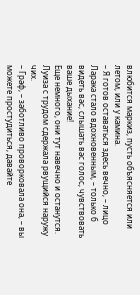влюбится маркиз, пусть объясняется или летом, или у камина.
– Я готов оставаться здесь вечно, – лицо Ларака стало вдохновенным, – только б видеть вас, слышать вас голос, чувствовать ваше дыхание!
Еще немного, они тут навечно и останутся. Луиза с трудом сдержала рвущийся наружу чих.
– Граф, – заботливо проворковала она, – вы можете простудиться, давайте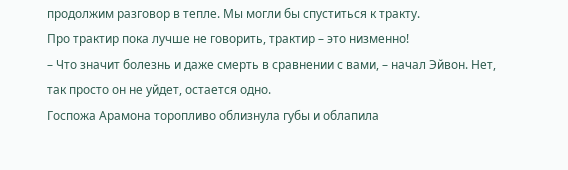продолжим разговор в тепле. Мы могли бы спуститься к тракту.
Про трактир пока лучше не говорить, трактир – это низменно!
– Что значит болезнь и даже смерть в сравнении с вами, – начал Эйвон. Нет, так просто он не уйдет, остается одно.
Госпожа Арамона торопливо облизнула губы и облапила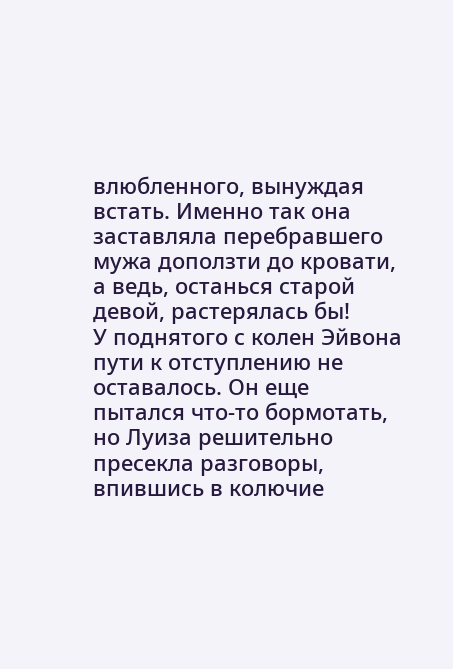влюбленного, вынуждая встать. Именно так она заставляла перебравшего мужа доползти до кровати, а ведь, останься старой девой, растерялась бы!
У поднятого с колен Эйвона пути к отступлению не оставалось. Он еще пытался что-то бормотать, но Луиза решительно пресекла разговоры, впившись в колючие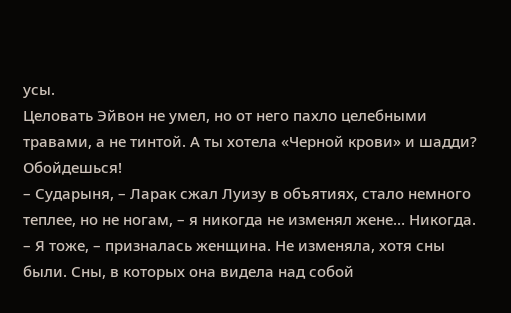усы.
Целовать Эйвон не умел, но от него пахло целебными травами, а не тинтой. А ты хотела «Черной крови» и шадди? Обойдешься!
– Сударыня, – Ларак сжал Луизу в объятиях, стало немного теплее, но не ногам, – я никогда не изменял жене… Никогда.
– Я тоже, – призналась женщина. Не изменяла, хотя сны были. Сны, в которых она видела над собой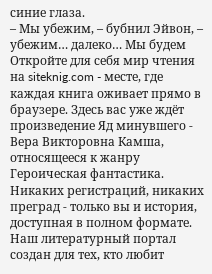синие глаза.
– Мы убежим, – бубнил Эйвон, – убежим… далеко… Мы будем
Откройте для себя мир чтения на siteknig.com - месте, где каждая книга оживает прямо в браузере. Здесь вас уже ждёт произведение Яд минувшего - Вера Викторовна Камша, относящееся к жанру Героическая фантастика. Никаких регистраций, никаких преград - только вы и история, доступная в полном формате. Наш литературный портал создан для тех, кто любит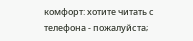комфорт: хотите читать с телефона - пожалуйста;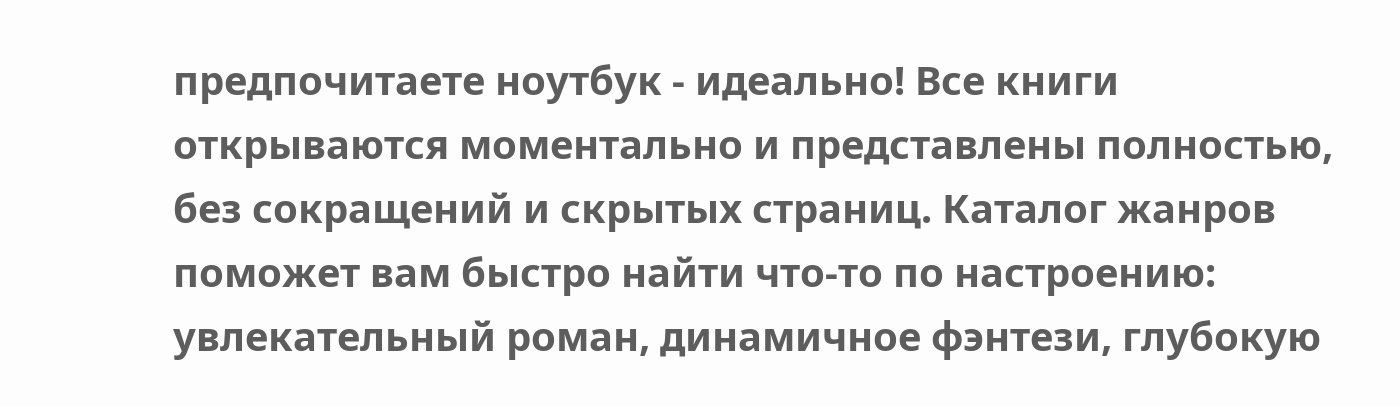предпочитаете ноутбук - идеально! Все книги открываются моментально и представлены полностью, без сокращений и скрытых страниц. Каталог жанров поможет вам быстро найти что-то по настроению: увлекательный роман, динамичное фэнтези, глубокую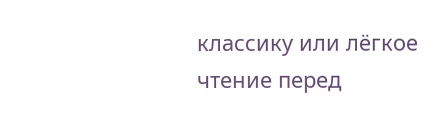классику или лёгкое чтение перед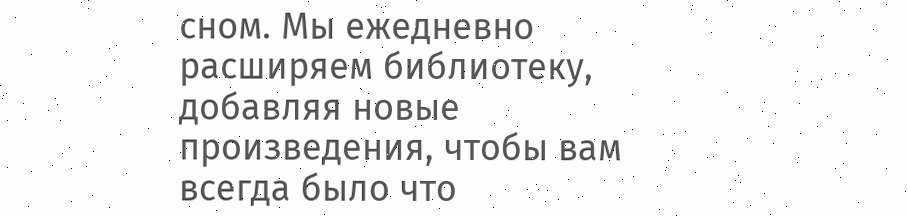сном. Мы ежедневно расширяем библиотеку, добавляя новые произведения, чтобы вам всегда было что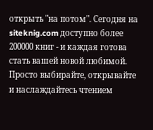открыть "на потом". Сегодня на siteknig.com доступно более 200000 книг - и каждая готова стать вашей новой любимой. Просто выбирайте, открывайте и наслаждайтесь чтением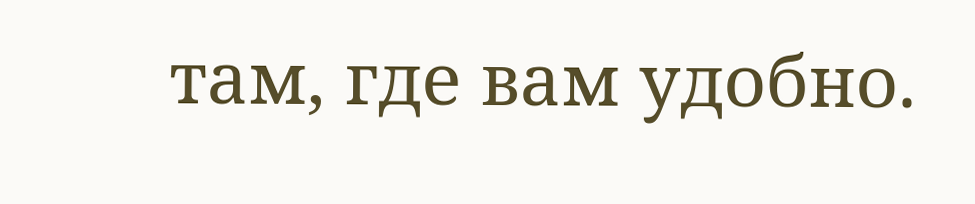там, где вам удобно.